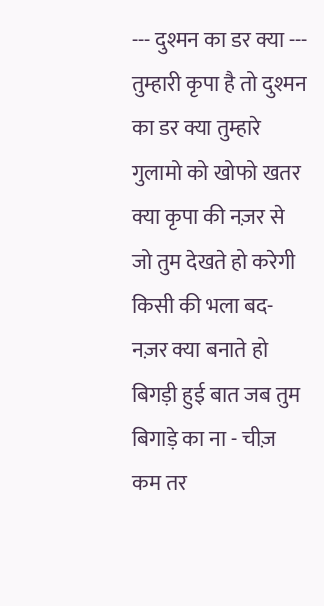--- दुश्मन का डर क्या ---
तुम्हारी कृपा है तो दुश्मन का डर क्या तुम्हारे गुलामो को खोफो खतर क्या कृपा की नज़र से जो तुम देखते हो करेगी किसी की भला बद-नज़र क्या बनाते हो बिगड़ी हुई बात जब तुम बिगाड़े का ना - चीज़ कम तर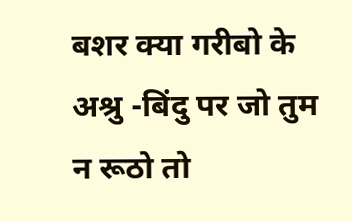बशर क्या गरीबो के अश्रु -बिंदु पर जो तुम न रूठो तो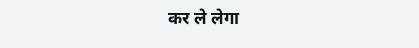कर ले लेगा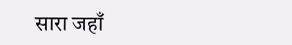सारा जहाँ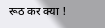रूठ कर क्या !